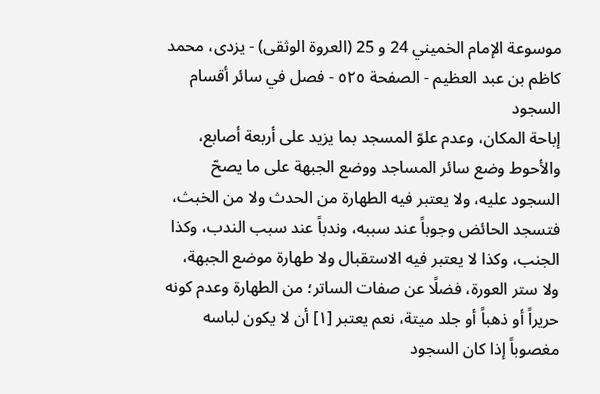موسوعة الإمام الخميني 24 و 25 (العروة الوثقى) - يزدى، محمد كاظم بن عبد العظيم - الصفحة ٥٢٥ - فصل في سائر أقسام السجود
إباحة المكان، وعدم علوّ المسجد بما يزيد على أربعة أصابع، والأحوط وضع سائر المساجد ووضع الجبهة على ما يصحّ السجود عليه، ولا يعتبر فيه الطهارة من الحدث ولا من الخبث، فتسجد الحائض وجوباً عند سببه، وندباً عند سبب الندب، وكذا الجنب، وكذا لا يعتبر فيه الاستقبال ولا طهارة موضع الجبهة، ولا ستر العورة، فضلًا عن صفات الساتر؛ من الطهارة وعدم كونه حريراً أو ذهباً أو جلد ميتة، نعم يعتبر [١] أن لا يكون لباسه مغصوباً إذا كان السجود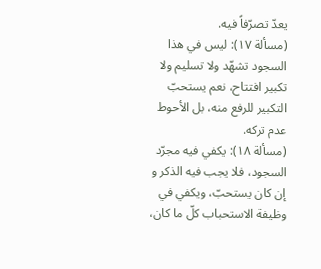يعدّ تصرّفاً فيه.
(مسألة ١٧): ليس في هذا السجود تشهّد ولا تسليم ولا تكبير افتتاح، نعم يستحبّ التكبير للرفع منه، بل الأحوط عدم تركه.
(مسألة ١٨): يكفي فيه مجرّد السجود، فلا يجب فيه الذكر و إن كان يستحبّ، ويكفي في وظيفة الاستحباب كلّ ما كان،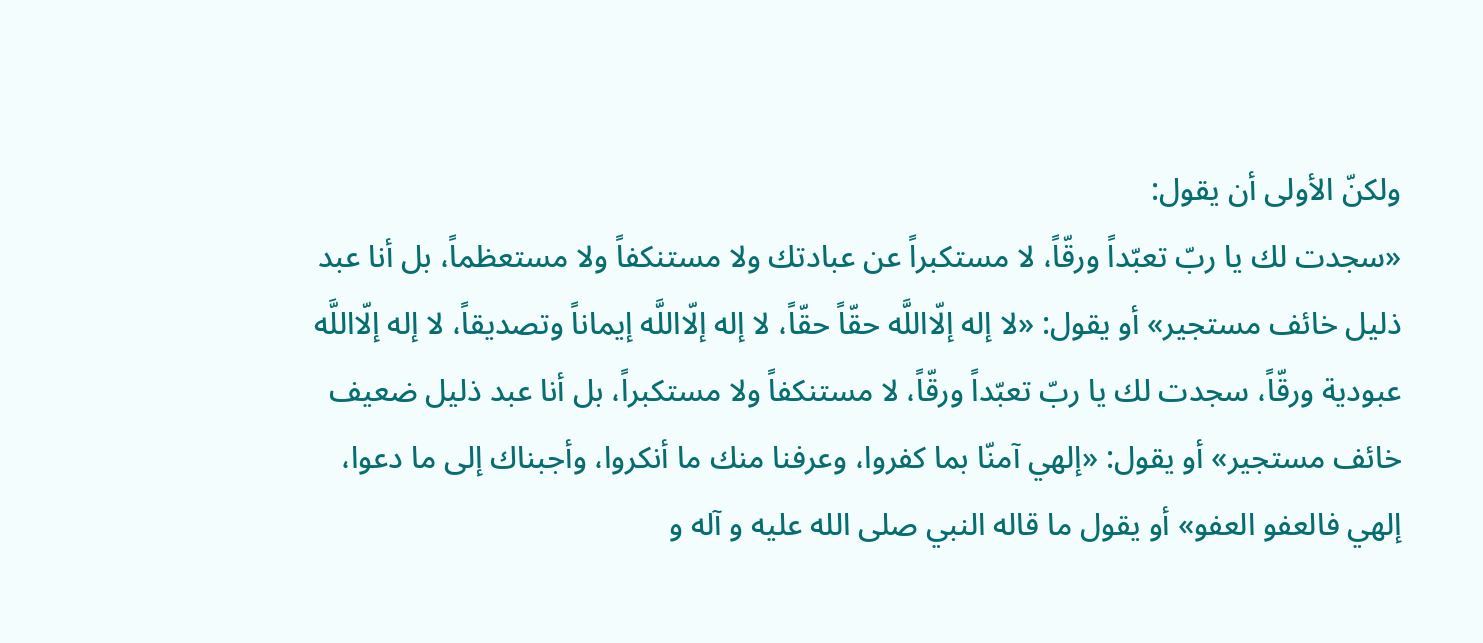ولكنّ الأولى أن يقول:
«سجدت لك يا ربّ تعبّداً ورقّاً، لا مستكبراً عن عبادتك ولا مستنكفاً ولا مستعظماً، بل أنا عبد ذليل خائف مستجير» أو يقول: «لا إله إلّااللَّه حقّاً حقّاً، لا إله إلّااللَّه إيماناً وتصديقاً، لا إله إلّااللَّه عبودية ورقّاً، سجدت لك يا ربّ تعبّداً ورقّاً، لا مستنكفاً ولا مستكبراً، بل أنا عبد ذليل ضعيف خائف مستجير» أو يقول: «إلهي آمنّا بما كفروا، وعرفنا منك ما أنكروا، وأجبناك إلى ما دعوا، إلهي فالعفو العفو» أو يقول ما قاله النبي صلى الله عليه و آله و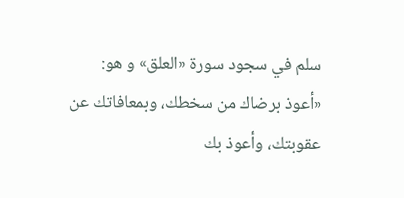سلم في سجود سورة «العلق» و هو: «أعوذ برضاك من سخطك، وبمعافاتك عن عقوبتك، وأعوذ بك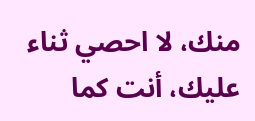منك، لا احصي ثناء عليك، أنت كما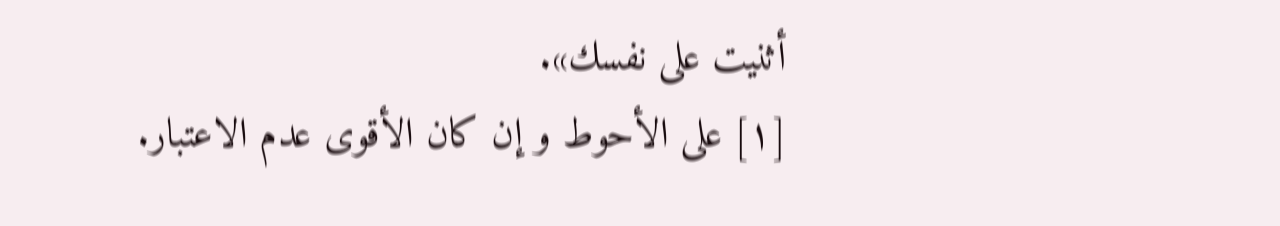أثنيت على نفسك».
[١] على الأحوط و إن كان الأقوى عدم الاعتبار.